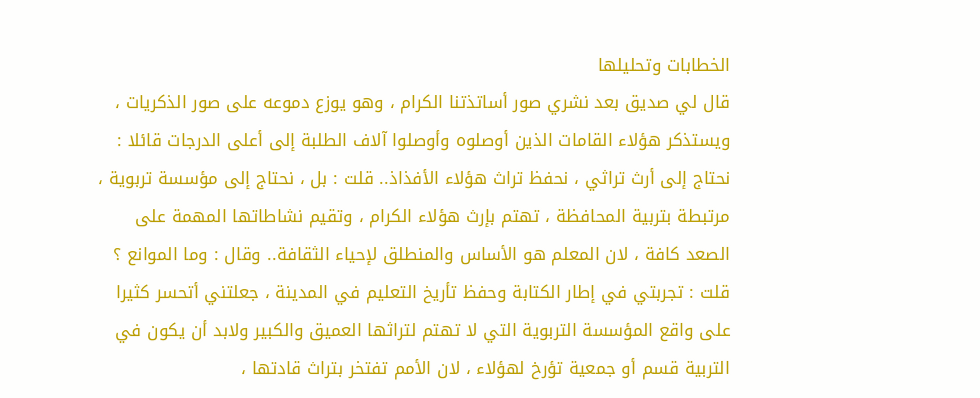الخطابات وتحليلها
قال لي صديق بعد نشري صور أساتذتنا الكرام ، وهو يوزع دموعه على صور الذكريات ، ويستذكر هؤلاء القامات الذين أوصلوه وأوصلوا آلاف الطلبة إلى أعلى الدرجات قائلا : نحتاج إلى أرث تراثي ، نحفظ تراث هؤلاء الأفذاذ.. قلت : بل ، نحتاج إلى مؤسسة تربوية ، مرتبطة بتربية المحافظة ، تهتم بإرث هؤلاء الكرام ، وتقيم نشاطاتها المهمة على الصعد كافة ، لان المعلم هو الأساس والمنطلق لإحياء الثقافة.. وقال : وما الموانع ؟ قلت : تجربتي في إطار الكتابة وحفظ تأريخ التعليم في المدينة ، جعلتني أتحسر كثيرا على واقع المؤسسة التربوية التي لا تهتم لتراثها العميق والكبير ولابد أن يكون في التربية قسم أو جمعية تؤرخ لهؤلاء ، لان الأمم تفتخر بتراث قادتها ،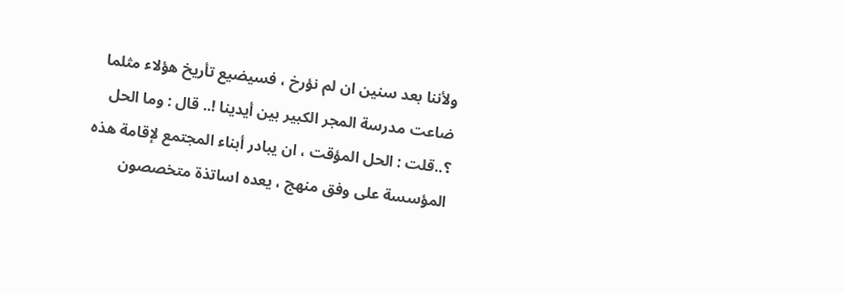ولأننا بعد سنين ان لم نؤرخ ، فسيضيع تأريخ هؤلاء مثلما ضاعت مدرسة المجر الكبير بين أيدينا !.. قال : وما الحل ؟..قلت : الحل المؤقت ، ان يبادر أبناء المجتمع لإقامة هذه المؤسسة على وفق منهج ، يعده اساتذة متخصصون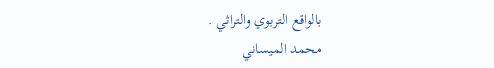بالواقع التربوي والتراثي .
محمد الميساني